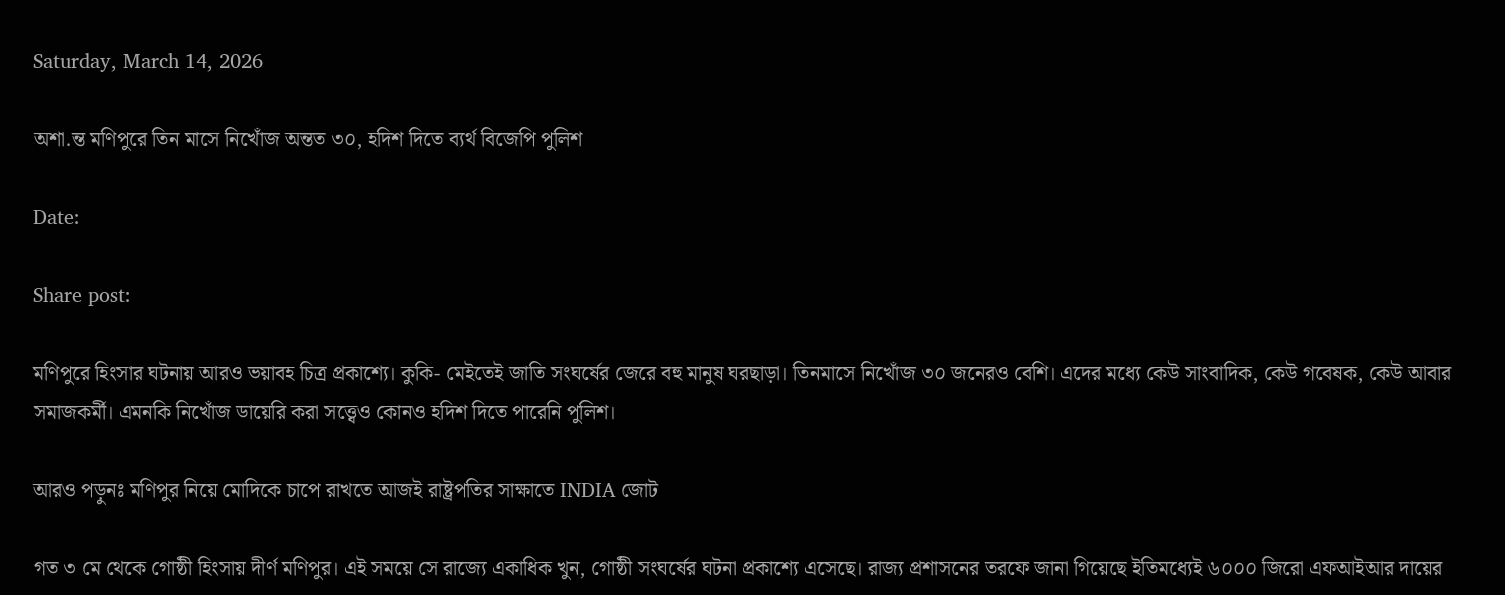Saturday, March 14, 2026

অশা.ন্ত মণিপুরে তিন মাসে নিখোঁজ অন্তত ৩০, হদিশ দিতে ব্যর্থ বিজেপি পুলিশ

Date:

Share post:

মণিপুরে হিংসার ঘটনায় আরও ভয়াবহ চিত্র প্রকাশ্যে। কুকি- মেইতেই জাতি সংঘর্ষের জেরে বহু মানুষ ঘরছাড়া। তিনমাসে নিখোঁজ ৩০ জনেরও বেশি। এদের মধ্যে কেউ সাংবাদিক, কেউ গবেষক, কেউ আবার সমাজকর্মী। এমনকি নিখোঁজ ডায়েরি করা সত্ত্বেও কোনও হদিশ দিতে পারেনি পুলিশ।

আরও পড়ুনঃ মণিপুর নিয়ে মোদিকে চাপে রাখতে আজই রাষ্ট্রপতির সাক্ষাতে INDIA জোট

গত ৩ মে থেকে গোষ্ঠী হিংসায় দীর্ণ মণিপুর। এই সময়ে সে রাজ্যে একাধিক খুন, গোষ্ঠী সংঘর্ষের ঘটনা প্রকাশ্যে এসেছে। রাজ্য প্রশাসনের তরফে জানা গিয়েছে ইতিমধ্যেই ৬০০০ জিরো এফআইআর দায়ের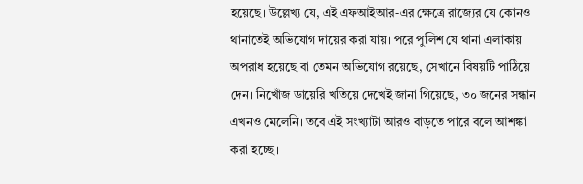হয়েছে। উল্লেখ্য যে, এই এফআইআর-এর ক্ষেত্রে রাজ্যের যে কোনও থানাতেই অভিযোগ দায়ের করা যায়। পরে পুলিশ যে থানা এলাকায় অপরাধ হয়েছে বা তেমন অভিযোগ রয়েছে, সেখানে বিষয়টি পাঠিয়ে দেন। নিখোঁজ ডায়েরি খতিয়ে দেখেই জানা গিয়েছে, ৩০ জনের সন্ধান এখনও মেলেনি। তবে এই সংখ্যাটা আরও বাড়তে পারে বলে আশঙ্কা করা হচ্ছে।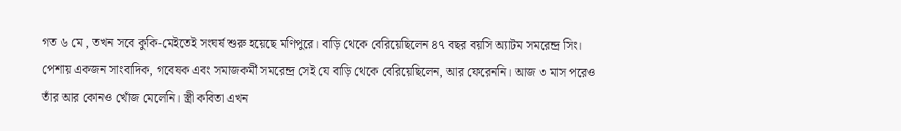গত ৬ মে , তখন সবে কুকি-মেইতেই সংঘর্ষ শুরু হয়েছে মণিপুরে। বাড়ি থেকে বেরিয়েছিলেন ৪৭ বছর বয়সি অ্যাটম সমরেন্দ্র সিং। পেশায় একজন সাংবাদিক, গবেষক এবং সমাজকর্মী সমরেন্দ্র সেই যে বাড়ি থেকে বেরিয়েছিলেন, আর ফেরেননি। আজ ৩ মাস পরেও তাঁর আর কোনও খোঁজ মেলেনি। স্ত্রী কবিতা এখন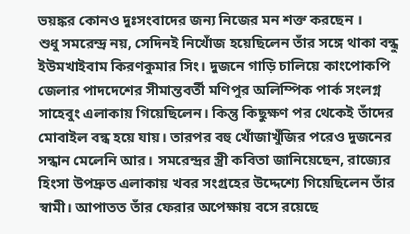ভয়ঙ্কর কোনও দুঃসংবাদের জন্য নিজের মন শক্ত করছেন ।
শুধু সমরেন্দ্র নয়, সেদিনই নিখোঁজ হয়েছিলেন তাঁর সঙ্গে থাকা বন্ধু ইউমখাইবাম কিরণকুমার সিং। দুজনে গাড়ি চালিয়ে কাংপোকপি জেলার পাদদেশের সীমান্তবর্তী মণিপুর অলিম্পিক পার্ক সংলগ্ন সাহেবুং এলাকায় গিয়েছিলেন। কিন্তু কিছুক্ষণ পর থেকেই তাঁদের মোবাইল বন্ধ হয়ে যায়। তারপর বহু খোঁজাখুঁজির পরেও দুজনের সন্ধান মেলেনি আর। সমরেন্দ্রর স্ত্রী কবিতা জানিয়েছেন, রাজ্যের হিংসা উপদ্রুত এলাকায় খবর সংগ্রহের উদ্দেশ্যে গিয়েছিলেন তাঁর স্বামী। আপাতত তাঁর ফেরার অপেক্ষায় বসে রয়েছে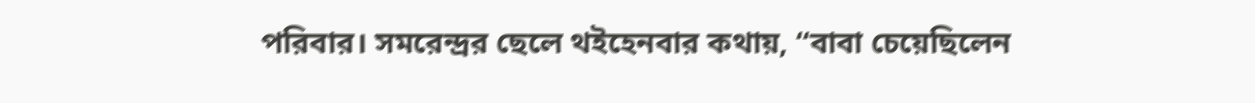পরিবার। সমরেন্দ্রর ছেলে থইহেনবার কথায়, “বাবা চেয়েছিলেন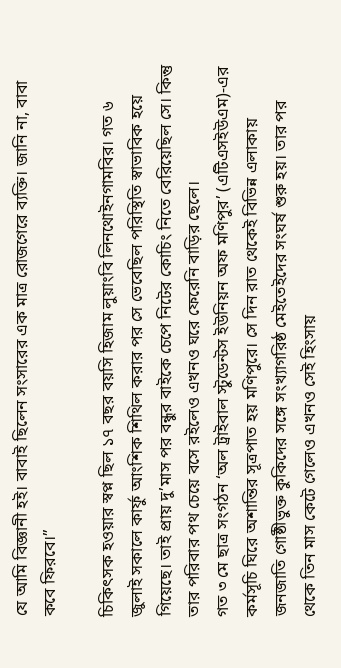যে আমি বিজ্ঞানী হই। বাবাই ছিলেন সংসারের এক মাত্র রোজগেরে ব্যক্তি। জানি না, বাবা কবে ফিরবে।”

চিকিৎসক হওয়ার স্বপ্ন ছিল ১৭ বছর বয়সি হিজাম লুয়াংবি লিনথোইনগামবির। গত ৬ জুলাই সকালে কার্ফু আংশিক শিথিল করার পর সে ভেবেছিল পরিস্থিতি স্বাভাবিক হয়ে গিয়েছে। তাই প্রায় দু’মাস পর বন্ধুর বাইকে চেপে নিটের কোচিং নিতে বেরিয়েছিল সে। কিন্তু তার পরিবার পথ চেয়ে বসে রইলেও এখনও ঘরে ফেরেনি বাড়ির ছেলে।
গত ৩ মে ছাত্র সংগঠন ‘অল ট্রাইবাল স্টুডেন্টস ইউনিয়ন অফ মণিপুর’ (এটিএসইউএম)-এর কর্মসূচি ঘিরে অশান্তির সূত্রপাত হয় মণিপুরে। সে দিন রাত থেকেই বিভিন্ন এলাকায় জনজাতি গোষ্ঠীভুক্ত কুকিদের সঙ্গে সংখ্যাগরিষ্ঠ মেইতেইদের সংঘর্ষ শুরু হয়। তার পর থেকে তিন মাস কেটে গেলেও এখনও সেই হিংসায়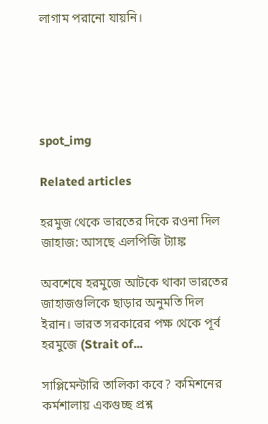লাগাম পরানো যায়নি।





spot_img

Related articles

হরমুজ থেকে ভারতের দিকে রওনা দিল জাহাজ: আসছে এলপিজি ট্যাঙ্ক

অবশেষে হরমুজে আটকে থাকা ভারতের জাহাজগুলিকে ছাড়ার অনুমতি দিল ইরান। ভারত সরকারের পক্ষ থেকে পূর্ব হরমুজে (Strait of...

সাপ্লিমেন্টারি তালিকা কবে? কমিশনের কর্মশালায় একগুচ্ছ প্রশ্ন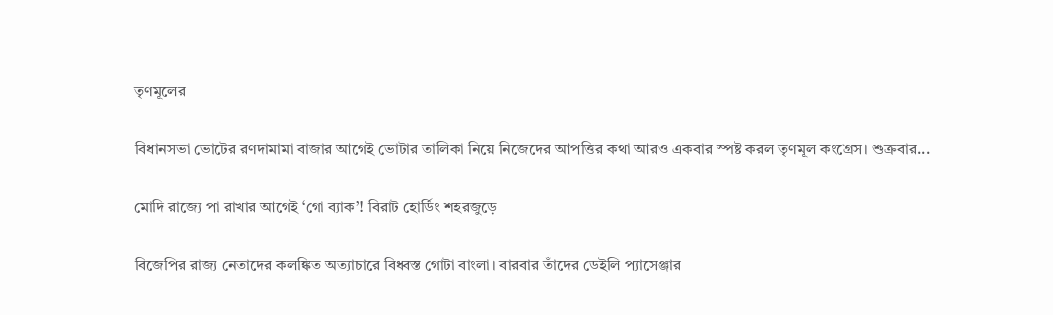তৃণমূলের

বিধানসভা ভোটের রণদামামা বাজার আগেই ভোটার তালিকা নিয়ে নিজেদের আপত্তির কথা আরও একবার স্পষ্ট করল তৃণমূল কংগ্রেস। শুক্রবার...

মোদি রাজ্যে পা রাখার আগেই ‘গো ব্যাক’! বিরাট হোর্ডিং শহরজুড়ে

বিজেপির রাজ্য নেতাদের কলঙ্কিত অত্যাচারে বিধ্বস্ত গোটা বাংলা। বারবার তাঁদের ডেইলি প্যাসেঞ্জার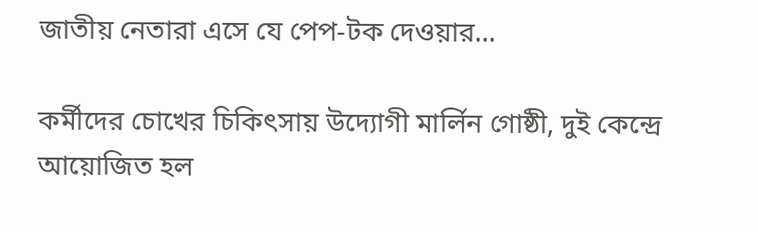জাতীয় নেতারা এসে যে পেপ-টক দেওয়ার...

কর্মীদের চোখের চিকিৎসায় উদ্যোগী মার্লিন গোষ্ঠী, দুই কেন্দ্রে আয়োজিত হল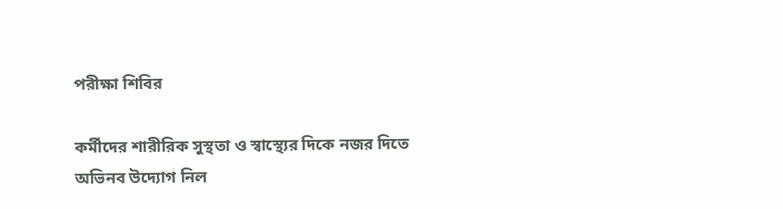পরীক্ষা শিবির

কর্মীদের শারীরিক সুস্থতা ও স্বাস্থ্যের দিকে নজর দিতে অভিনব উদ্যোগ নিল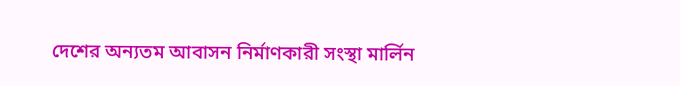দেশের অন্যতম আবাসন নির্মাণকারী সংস্থা মার্লিন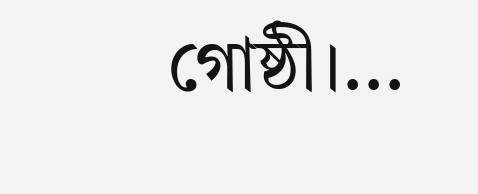গোষ্ঠী।...